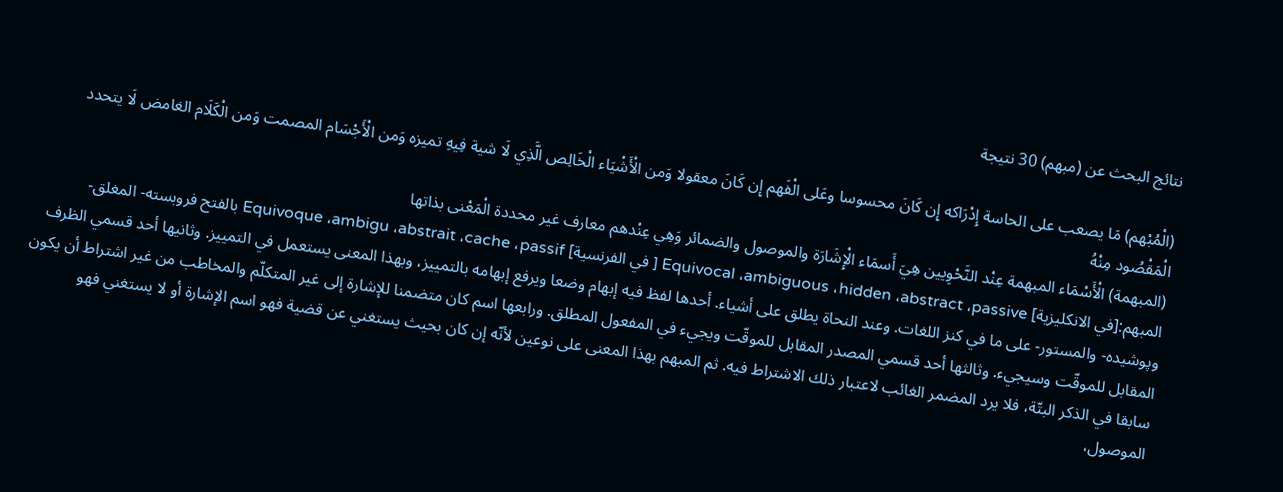نتائج البحث عن (مبهم) 30 نتيجة

(الْمُبْهم) مَا يصعب على الحاسة إِدْرَاكه إِن كَانَ محسوسا وعَلى الْفَهم إِن كَانَ معقولا وَمن الْأَشْيَاء الْخَالِص الَّذِي لَا شية فِيهِ تميزه وَمن الْأَجْسَام المصمت وَمن الْكَلَام الغامض لَا يتحدد الْمَقْصُود مِنْهُ
(المبهمة) الْأَسْمَاء المبهمة عِنْد النَّحْوِيين هِيَ أَسمَاء الْإِشَارَة والموصول والضمائر وَهِي عِنْدهم معارف غير محددة الْمَعْنى بذاتها
المبهم:[في الانكليزية] Equivocal ،ambiguous ،hidden ،abstract ،passive [ في الفرنسية] Equivoque ،ambigu ،abstrait ،cache ،passif بالفتح فروبسته- المغلق- وپوشيده- والمستور- على ما في كنز اللغات. وعند النحاة يطلق على أشياء. أحدها لفظ فيه إبهام وضعا ويرفع إبهامه بالتمييز، وبهذا المعنى يستعمل في التمييز. وثانيها أحد قسمي الظرف المقابل للموقّت وسيجيء. وثالثها أحد قسمي المصدر المقابل للموقّت ويجيء في المفعول المطلق. ورابعها اسم كان متضمنا للإشارة إلى غير المتكلّم والمخاطب من غير اشتراط أن يكون سابقا في الذكر البتّة، فلا يرد المضمر الغائب لاعتبار ذلك الاشتراط فيه. ثم المبهم بهذا المعنى على نوعين لأنّه إن كان بحيث يستغني عن قضية فهو اسم الإشارة أو لا يستغني فهو الموصول،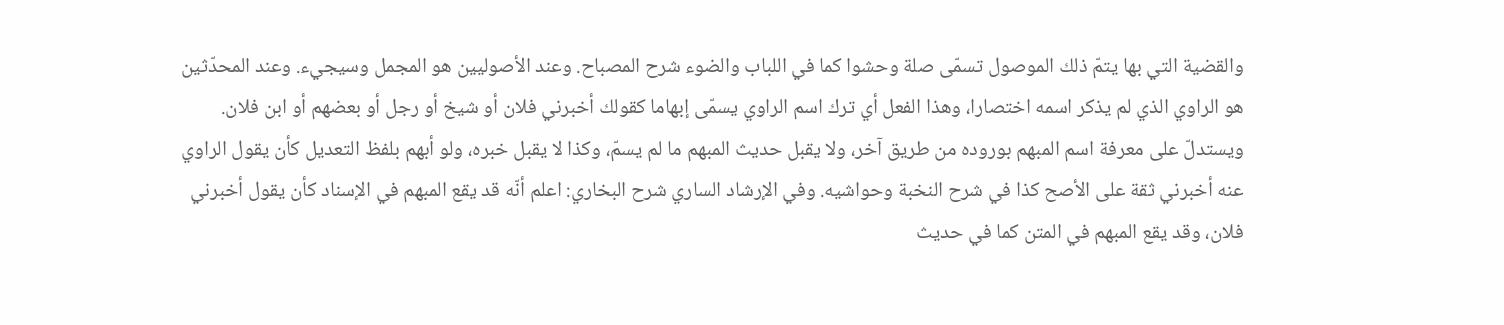والقضية التي بها يتمّ ذلك الموصول تسمّى صلة وحشوا كما في اللباب والضوء شرح المصباح. وعند الأصوليين هو المجمل وسيجيء. وعند المحدّثين هو الراوي الذي لم يذكر اسمه اختصارا، وهذا الفعل أي ترك اسم الراوي يسمّى إبهاما كقولك أخبرني فلان أو شيخ أو رجل أو بعضهم أو ابن فلان. ويستدلّ على معرفة اسم المبهم بوروده من طريق آخر، ولا يقبل حديث المبهم ما لم يسمّ، وكذا لا يقبل خبره، ولو أبهم بلفظ التعديل كأن يقول الراوي عنه أخبرني ثقة على الأصح كذا في شرح النخبة وحواشيه. وفي الإرشاد الساري شرح البخاري: اعلم أنّه قد يقع المبهم في الإسناد كأن يقول أخبرني فلان، وقد يقع المبهم في المتن كما في حديث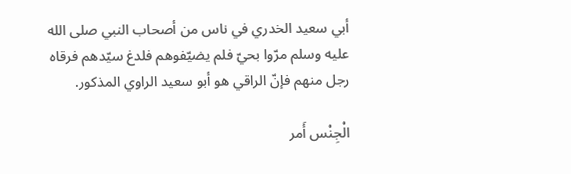أبي سعيد الخدري في ناس من أصحاب النبي صلى الله عليه وسلم مرّوا بحيّ فلم يضيّفوهم فلدغ سيّدهم فرقاه رجل منهم فإنّ الراقي هو أبو سعيد الراوي المذكور.

الْجِنْس أَمر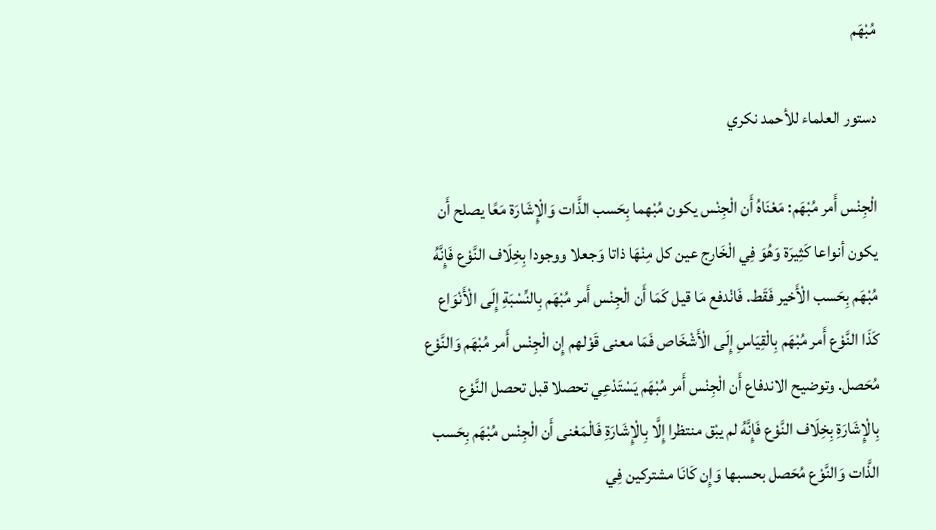مُبْهَم

دستور العلماء للأحمد نكري

الْجِنْس أَمر مُبْهَم: مَعْنَاهُ أَن الْجِنْس يكون مُبْهما بِحَسب الذَّات وَالْإِشَارَة مَعًا يصلح أَن يكون أنواعا كَثِيرَة وَهُوَ فِي الْخَارِج عين كل مِنْهَا ذاتا وَجعلا ووجودا بِخِلَاف النَّوْع فَإِنَّهُ مُبْهَم بِحَسب الْأَخير فَقَط. فَانْدفع مَا قيل كَمَا أَن الْجِنْس أَمر مُبْهَم بِالنِّسْبَةِ إِلَى الْأَنْوَاع كَذَا النَّوْع أَمر مُبْهَم بِالْقِيَاسِ إِلَى الْأَشْخَاص فَمَا معنى قَوْلهم إِن الْجِنْس أَمر مُبْهَم وَالنَّوْع مُحَصل. وتوضيح الاندفاع أَن الْجِنْس أَمر مُبْهَم يَسْتَدْعِي تحصلا قبل تحصل النَّوْع بِالْإِشَارَةِ بِخِلَاف النَّوْع فَإِنَّهُ لم يبْق منتظرا إِلَّا بِالْإِشَارَةِ فَالْمَعْنى أَن الْجِنْس مُبْهَم بِحَسب الذَّات وَالنَّوْع مُحَصل بحسبها وَإِن كَانَا مشتركين فِي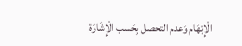الْإِبْهَام وَعدم التحصل بِحَسب الْإِشَارَة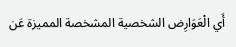أَي الْعَوَارِض الشخصية المشخصة المميزة عَن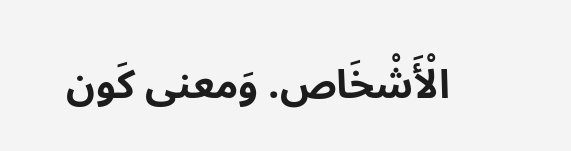الْأَشْخَاص. وَمعنى كَون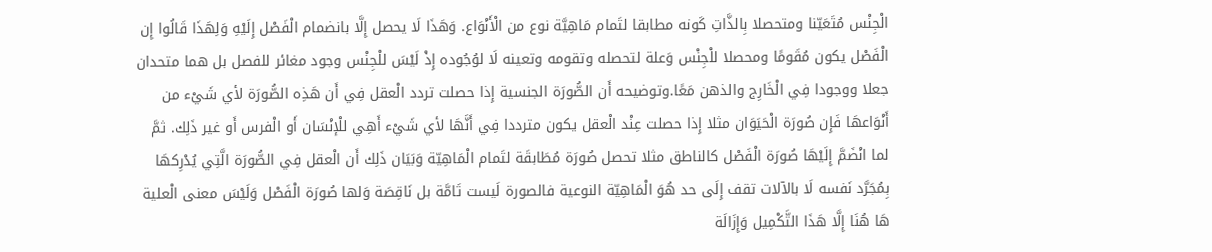الْجِنْس مُتَعَيّنا ومتحصلا بِالذَّاتِ كَونه مطابقا لتَمام مَاهِيَّة نوع من الْأَنْوَاع. وَهَذَا لَا يحصل إِلَّا بانضمام الْفَصْل إِلَيْهِ وَلِهَذَا قَالُوا إِن الْفَصْل يكون مُقَومًا ومحصلا للْجِنْس وَعلة لتحصله وتقومه وتعينه لَا لوُجُوده إِذْ لَيْسَ للْجِنْس وجود مغائر للفصل بل هما متحدان جعلا ووجودا فِي الْخَارِج والذهن مَعًا.وتوضيحه أَن الصُّورَة الجنسية إِذا حصلت تردد الْعقل فِي أَن هَذِه الصُّورَة لأي شَيْء من أَنْوَاعهَا فَإِن صُورَة الْحَيَوَان مثلا إِذا حصلت عِنْد الْعقل يكون مترددا فِي أَنَّهَا لأي شَيْء أَهِي للْإنْسَان أَو الْفرس أَو غير ذَلِك. ثمَّ لما انْضَمَّ إِلَيْهَا صُورَة الْفَصْل كالناطق مثلا تحصل صُورَة مُطَابقَة لتَمام الْمَاهِيّة وَبَيَان ذَلِك أَن الْعقل فِي الصُّورَة الَّتِي يُدْرِكهَا بِمُجَرَّد نَفسه لَا بالآلات تقف إِلَى حد هُوَ الْمَاهِيّة النوعية فالصورة لَيست تَامَّة بل نَاقِصَة وَلها صُورَة الْفَصْل وَلَيْسَ معنى الْعلية هَا هُنَا إِلَّا هَذَا التَّكْمِيل وَإِزَالَة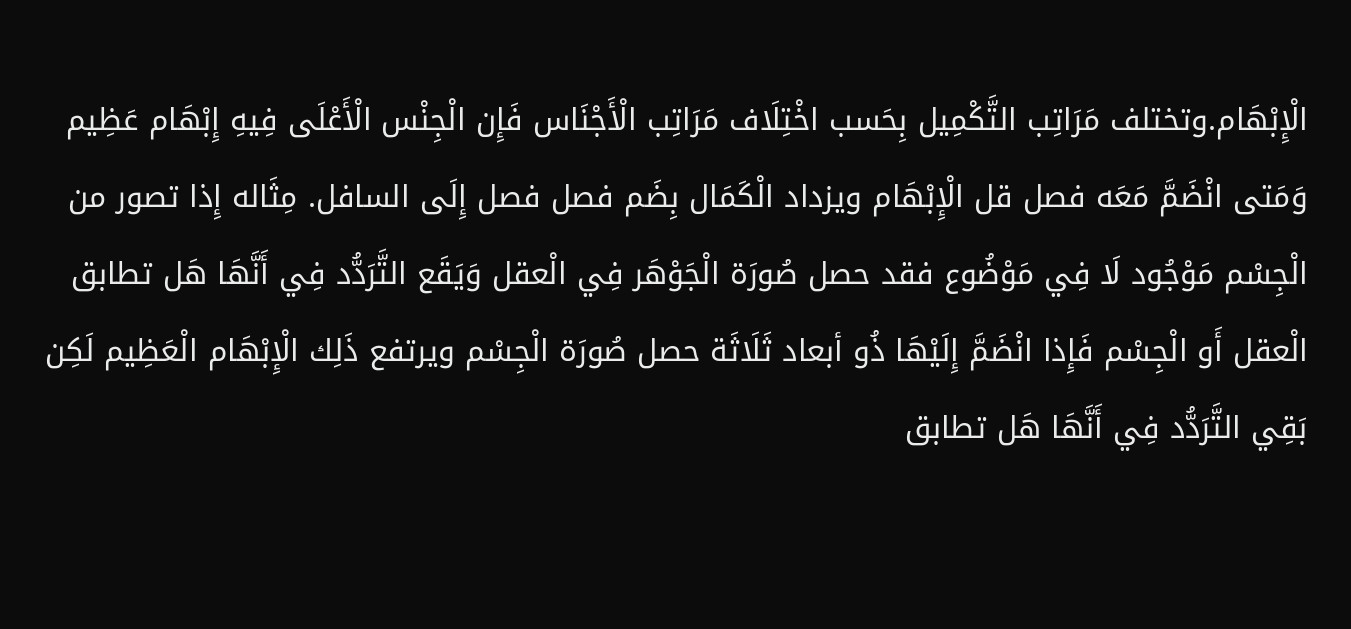الْإِبْهَام.وتختلف مَرَاتِب التَّكْمِيل بِحَسب اخْتِلَاف مَرَاتِب الْأَجْنَاس فَإِن الْجِنْس الْأَعْلَى فِيهِ إِبْهَام عَظِيم وَمَتى انْضَمَّ مَعَه فصل قل الْإِبْهَام ويزداد الْكَمَال بِضَم فصل فصل إِلَى السافل. مِثَاله إِذا تصور من الْجِسْم مَوْجُود لَا فِي مَوْضُوع فقد حصل صُورَة الْجَوْهَر فِي الْعقل وَيَقَع التَّرَدُّد فِي أَنَّهَا هَل تطابق الْعقل أَو الْجِسْم فَإِذا انْضَمَّ إِلَيْهَا ذُو أبعاد ثَلَاثَة حصل صُورَة الْجِسْم ويرتفع ذَلِك الْإِبْهَام الْعَظِيم لَكِن بَقِي التَّرَدُّد فِي أَنَّهَا هَل تطابق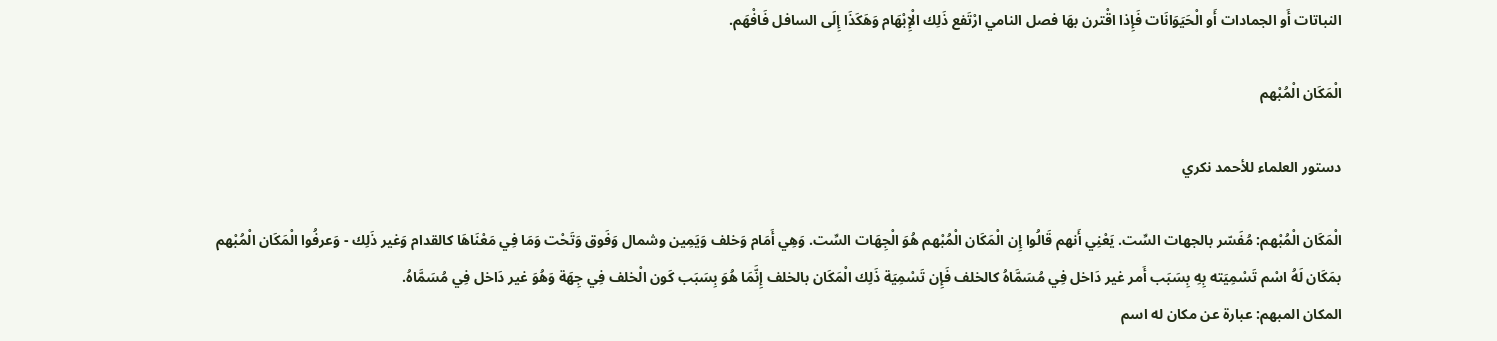النباتات أَو الجمادات أَو الْحَيَوَانَات فَإِذا اقْترن بهَا فصل النامي ارْتَفع ذَلِك الْإِبْهَام وَهَكَذَا إِلَى السافل فَافْهَم.

الْمَكَان الْمُبْهم

دستور العلماء للأحمد نكري

الْمَكَان الْمُبْهم: مُفَسّر بالجهات السِّت. يَعْنِي أَنهم قَالُوا إِن الْمَكَان الْمُبْهم هُوَ الْجِهَات السِّت. وَهِي أَمَام وَخلف وَيَمِين وشمال وَفَوق وَتَحْت وَمَا فِي مَعْنَاهَا كالقدام وَغير ذَلِك - وَعرفُوا الْمَكَان الْمُبْهم بمَكَان لَهُ اسْم تَسْمِيَته بِهِ بِسَبَب أَمر غير دَاخل فِي مُسَمَّاهُ كالخلف فَإِن تَسْمِيَة ذَلِك الْمَكَان بالخلف إِنَّمَا هُوَ بِسَبَب كَون الْخلف فِي جِهَة وَهُوَ غير دَاخل فِي مُسَمَّاهُ.
المكان المبهم: عبارة عن مكان له اسم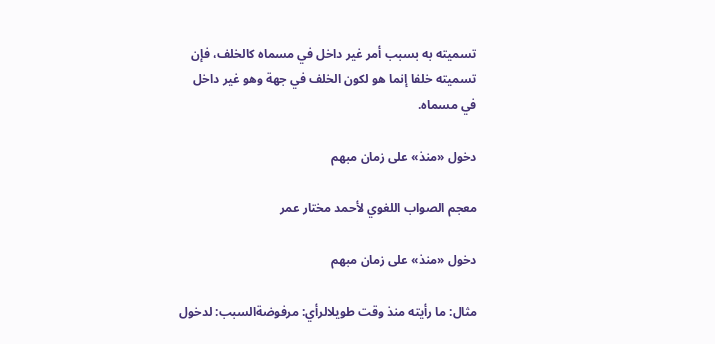تسميته به بسبب أمر غير داخل في مسماه كالخلف، فإن تسميته خلفا إنما هو لكون الخلف في جهة وهو غير داخل في مسماه.

دخول «منذ» على زمان مبهم

معجم الصواب اللغوي لأحمد مختار عمر

دخول «منذ» على زمان مبهم

مثال: ما رأيته منذ وقت طويلالرأي: مرفوضةالسبب: لدخول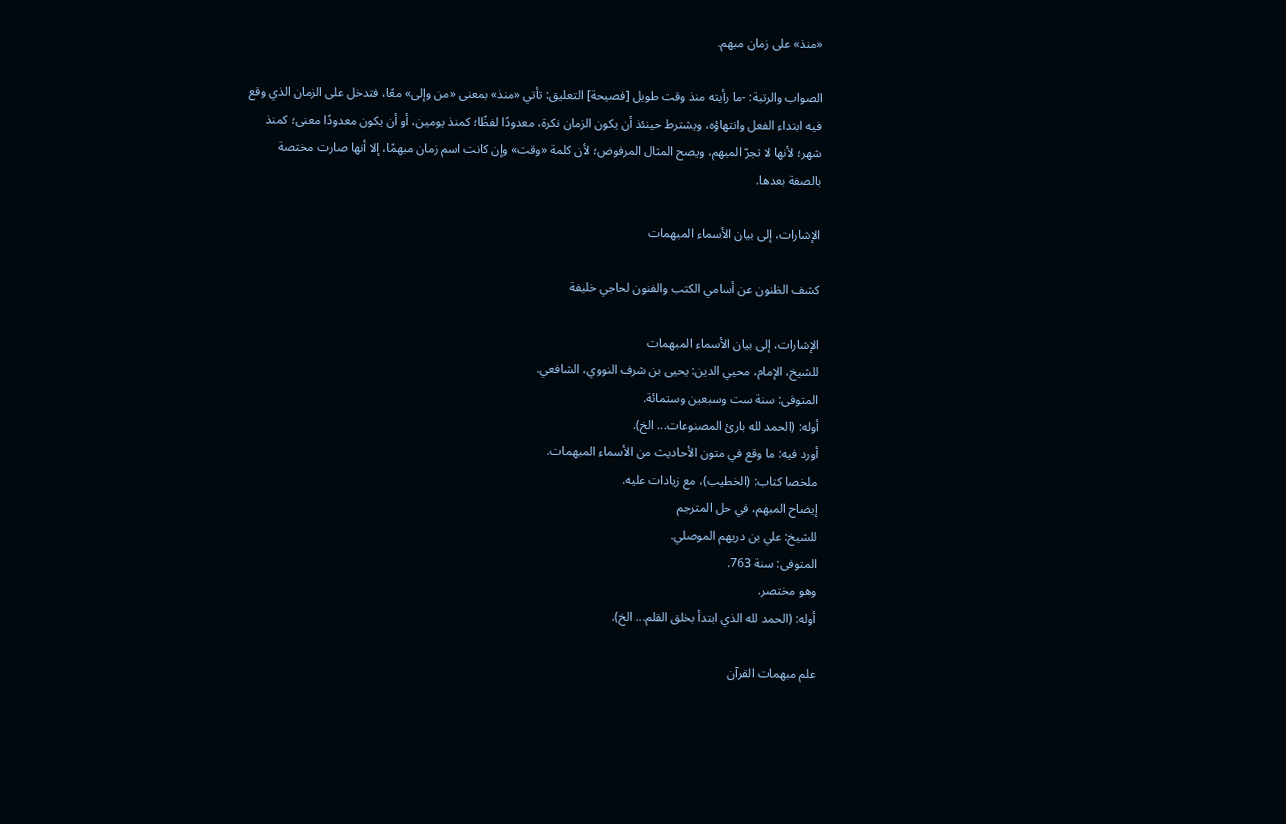«منذ» على زمان مبهم.

الصواب والرتبة: -ما رأيته منذ وقت طويل [فصيحة] التعليق: تأتي «منذ» بمعنى «من وإلى» معًا، فتدخل على الزمان الذي وقع فيه ابتداء الفعل وانتهاؤه، ويشترط حينئذ أن يكون الزمان نكرة، معدودًا لفظًا؛ كمنذ يومين، أو أن يكون معدودًا معنى؛ كمنذ شهر؛ لأنها لا تجرّ المبهم، ويصح المثال المرفوض؛ لأن كلمة «وقت» وإن كانت اسم زمان مبهمًا، إلا أنها صارت مختصة بالصفة بعدها.

الإشارات، إلى بيان الأسماء المبهمات

كشف الظنون عن أسامي الكتب والفنون لحاجي خليفة

الإشارات، إلى بيان الأسماء المبهمات
للشيخ، الإمام، محيي الدين: يحيى بن شرف النووي، الشافعي.
المتوفى: سنة ست وسبعين وستمائة.
أوله: (الحمد لله بارئ المصنوعات... الخ).
أورد فيه: ما وقع في متون الأحاديث من الأسماء المبهمات.
ملخصا كتاب: (الخطيب)، مع زيادات عليه.
إيضاح المبهم، في حل المترجم
للشيخ: علي بن دريهم الموصلي.
المتوفى: سنة 763.
وهو مختصر.
أوله: (الحمد لله الذي ابتدأ بخلق القلم... الخ).

علم مبهمات القرآن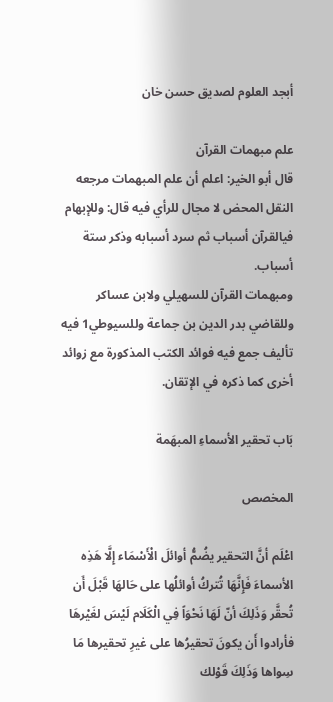أبجد العلوم لصديق حسن خان

علم مبهمات القرآن
قال أبو الخير: اعلم أن علم المبهمات مرجعه النقل المحض لا مجال للرأي فيه قال: وللإبهام فيالقرآن أسباب ثم سرد أسبابه وذكر ستة أسباب.
ومبهمات القرآن للسهيلي ولابن عساكر وللقاضي بدر الدين بن جماعة وللسيوطي1 فيه تأليف جمع فيه فوائد الكتب المذكورة مع زوائد أخرى كما ذكره في الإتقان.

بَاب تحقير الأسماءِ المبهَمة

المخصص

اعْلَم أنَّ التحقير يضُمُّ أوائلَ الْأَسْمَاء إِلَّا هَذِه الأسماءَ فَإِنَّهَا تُتركُ أوائلُها على حَالهَا قَبْلَ أَن تُحقَّر وَذَلِكَ أنّ لَهَا نَحْوَاً فِي الْكَلَام لَيْسَ لغَيْرهَا فأرادوا أَن يكونَ تحقيرُها على غيرِ تحقيرها مَا سِواها وَذَلِكَ قَوْلك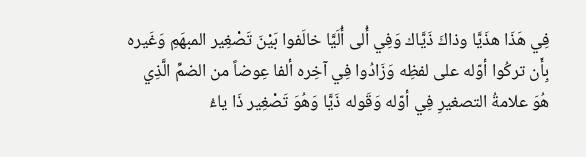فِي هَذَا هذَيَّا وذاكَ ذَيَّاك وَفِي أُلى أُلَيَّا خالَفوا بَيْنَ تَصْغِير المبهَمِ وَغَيره بِأَن تركُوا أوّله على لفظِه وَزَادُوا فِي آخِره ألفا عِوضاً من الضمِّ الَّذِي هُوَ علامةُ التصغيرِ فِي أوّله وَقَوله ذَيَّا وَهُوَ تَصْغِير ذَا ياءُ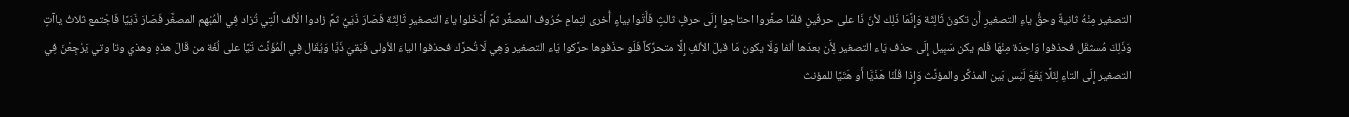التصغير مِنْهُ ثانيةٌ وحقُّ ياءِ التصغيرِ أَن تكونَ ثَالِثَة وَإِنَّمَا ذَلِك لأنّ ذَا على حرفَينِ فلمّا صغَّروا احتاجوا إِلَى حرفٍ ثالثٍ فَأَتَوا بياءٍ أُخرى لتِمامِ حُرُوف المصغَّر ثمَّ أَدْخَلوا ياءَ التصغيرِ ثَالِثَة فَصَارَ ذَيَيُّ ثمَّ زادوا الْألف الَّتِي تُزاد فِي الْمُبْهم المصغَّر فَصَارَ ذَيَيَّا فَاجْتمع ثلاثُ ياآتٍ وَذَلِكَ مُسثقَل فحذفوا وَاحِدَة مِنْهَا فَلم يكن سَبِيل إِلَى حذف يَاء التصغير لِأَن بعدَها ألفا وَلَا يكون مَا قبلَ الألفِ إِلَّا متحرِّكاً فَلَو حذَفوها حرَّكوا يَاء التصغير وَهِي لَا تُحرَّك فحذفوا الياءَ الأولى فَبَقيَ ذَيَّا وَيُقَال فِي الْمُؤَنَّث تَيَّا على لُغَة من قَالَ هذهِ وهذي وتا وتي يَرْجِعْنَ فِي التصغير إِلَى التاءِ لِئَلَّا يَقَعَ لَبْس بَين المذكَّر والمؤنَّث وَإِذا قُلْنَا هَذَيَّا أَو هَتَيَّا للمؤنث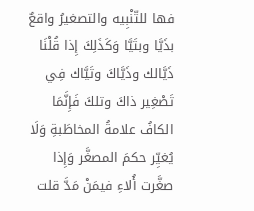فها للتّنْبِيه والتصغيرُ واقعٌ بذَيَّا وبتَيَّا وَكَذَلِكَ إِذا قُلْنَا ذَيَّالك وذَيَّاكَ وتَيَّاك فِي تَصْغِير ذاكَ وتلكَ فَإِنَّمَا الكافُ علامةُ المخاطَبةِ وَلَا يُغيِّر حكمَ المصغَّر وَإِذا صغَّرت أُلاءِ فيمَنْ مَدَّ قلت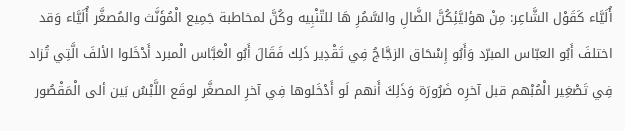أُلَيَّاء كَقَوْل الشَّاعِر: مِنْ هؤليَّئِكُنَّ الضَّالِ والسَّمُرِ هَا للتّنْبِيه وكُنَّ لمخاطبة جَمِيع الْمُؤَنَّث والمُصغَّر أُلَيَّاء وَقد اختلفَ أَبُو العبّاس المبرّد وَأَبُو إِسْحَاق الزجَّاجُ فِي تَقْدِير ذَلِك فَقَالَ أَبُو الْعَبَّاس الْمبرد أَدْخَلوا الألفَ الَّتِي تُزاد فِي تَصْغِير الْمُبْهم قبل آخرِه ضَرُورَة وَذَلِكَ أَنهم لَو أَدْخَلوها فِي آخرِ المصغَّر لوقَع اللَّبْسُ بَين ألى الْمَقْصُور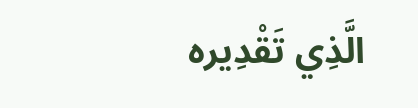الَّذِي تَقْدِيره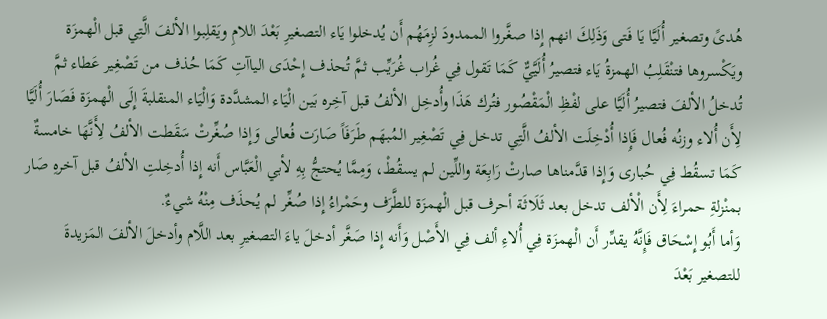هُدىً وتصغير أُلَيَّا يَا فَتى وَذَلِكَ انهم إِذا صغَّروا الممدودَ لزِمَهُم أَن يُدخلوا يَاء التصغيرِ بَعْدَ اللامِ ويَقلِبوا الألفَ الَّتِي قبل الْهمزَة ويَكْسروها فتنْقَلِبُ الهمزةُ يَاء فتصيرُ أُلَيَّيٌّ كَمَا تَقول فِي غُراب غُرَيِّب ثمَّ تُحذف إِحْدَى الياآتِ كَمَا حُذف من تَصْغِير عَطاء ثمَّ تُدخلُ الألفَ فتصيرُ أُلَيَّا على لفْظِ الْمَقْصُور فتُرك هَذَا وأُدخِل الألفُ قبل آخِره بَين الْيَاء المشدَّدة وَالْيَاء المنقلبةَ إِلَى الْهمزَة فَصَارَ أُلَيَّا لِأَن أُلاء وزنُه فُعال فَإِذا أُدْخِلَت الألفُ الَّتِي تدخل فِي تَصْغِير المُبهَم طَرَفَاً صَارَت فُعالى وَإِذا صُغِّرتْ سَقَطت الألفُ لِأَنَّهَا خامسةٌ كَمَا تسقُط فِي حُبارى وَإِذا قدَّمناها صارتْ رَابِعَة واللِّين لم يسقُطْ، وَمِمَّا يُحتجُّ بِهِ لأبي الْعَبَّاس أَنه إِذا أُدخِلتِ الألفُ قبل آخرهِ صَار بمنْزلةِ حمراءَ لِأَن الْألف تدخل بعد ثَلَاثَة أحرف قبل الْهمزَة للطَّرَف وحَمْراءُ إِذا صُغِّر لم يُحذَف مِنْهُ شيءٌ.
وَأما أَبُو إِسْحَاق فَإِنَّهُ يقدِّر أَن الْهمزَة فِي أُلاءِ ألف فِي الأَصْل وَأَنه إِذا صَغَّر أدخلَ ياءَ التصغيرِ بعد اللَّام وأدخلَ الألفَ المَزيدةَ للتصغير بَعْدَ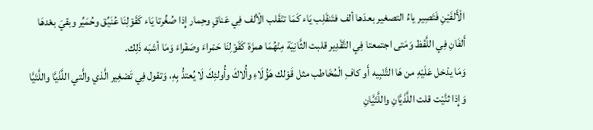الْأَلفَيْنِ فَتَصِير ياءُ التصغير بعدَها ألف فتَنقَلِب يَاء كَمَا تنْقَلب الْألف فِي عَناقٍ وحِمار إِذا صُغِّرتا يَاء كَقَوْلِنَا عُنَيِّق وحُمَيِّر وبقيَ بعْدهَا أَلفَانِ فِي اللَّفْظ وَمَتى اجتمعتا فِي التَّقْدِير قلبت الثَّانِيَة مِنْهُمَا همزَة كَقَوْلِنَا حَمْراءَ وصَفْراءَ وَمَا أشبَه ذَلِك.
وَمَا يدْخل عَلَيْهِ من هَا التَّنْبِيه أَو كافِ الْمُخَاطب مثل قَوْلك هَؤُلَاءِ وأُلاكَ وأُولئِكَ لَا يُعتدُّ بِهِ، وَتقول فِي تَصْغِير الَّذي والَّتي اللَّذَيَّا واللَّتَيَّا وَإِذا ثنَّيْت قلت اللَّذَيَّانِ واللَّتَيَّانِ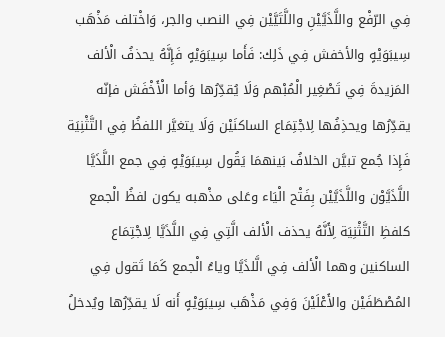فِي الرّفْع واللَّذَيَّيْنِ واللَّتَيَّيْن فِي النصب والجر، وَاخْتلف مَذْهَب سِيبَوَيْهٍ والأخفش فِي ذَلِك: فَأَما سِيبَوَيْهٍ فَإِنَّهُ يحذفُ الْألف المَزيدةَ فِي تَصْغِير الْمُبْهم وَلَا يُقدِّرُها وَأما الْأَخْفَش فإنّه يقدِّرُها ويحذِفُها لِاجْتِمَاع الساكنَيْن وَلَا يتغيَّر اللفظُ فِي التَّثْنِيَة فَإِذا جُمع تبيَّن الخلافُ بَينهمَا يَقُول سِيبَوَيْهٍ فِي جمع اللَّذَيَّا اللَّذَيَّوْن واللَّذَيَّيْن بِفَتْح الْيَاء وعَلى مذْهبه يكون لفظُ الْجمع كلفظِ التَّثْنِيَة لِأَنَّهُ يحذف الْألف الَّتِي فِي اللَّذَيَّا لِاجْتِمَاع الساكنين وهما الْألف فِي الَّلذَيَّا وياءُ الْجمع كَمَا تَقول فِي المُصْطَفَيْن والأَعْلَيْنَ وَفِي مَذْهَب سِيبَوَيْهٍ أَنه لَا يقدِّرُها ويُدخلُ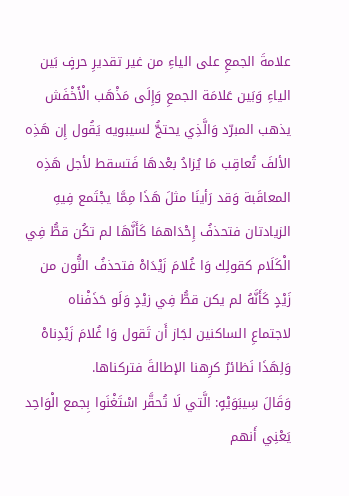علامةَ الجمعِ على الياءِ من غير تقديرِ حرفٍ بَين الياءِ وَبَين عَلامَة الجمعِ وَإِلَى مَذْهَب الْأَخْفَش يذهب المبرّد وَالَّذِي يحتجُّ لسيبويه يَقُول إِن هَذِه الألفَ تُعاقِب مَا يُزادُ بعْدهَا فَتسقط لأجل هَذِه المعاقَبة وَقد رَأينَا مثلَ هَذَا مِمَّا يجْتَمع فِيهِ الزيادتان فتحذفُ إِحْدَاهمَا كَأَنَّهَا لم تكُن قطُّ فِي الْكَلَام كقولِك وَا غُلامَ زَيْدَاهْ فتحذفُ النُّون من زَيْدٍ كَأَنَّهُ لم يكن قطُّ فِي زيْدٍ وَلَو حَذَفْناه لاجتماعِ الساكنين لجَاز أَن تَقول وَا غُلامَ زَيْدِناهْ وَلِهَذَا نَظائرُ كرِهنا الإطالةَ فتركناها.
وَقَالَ سِيبَوَيْهٍ: الَّتي لَا تُحقَّر اسْتَغْنَوا بِجمع الْوَاحِد يَعْنِي أَنهم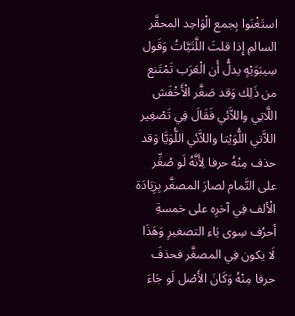استَغْنَوا بِجمع الْوَاحِد المحقَّر السالمِ إِذا قلتَ اللَّتَيَّاتُ وَقَول سِيبَوَيْهٍ يدلُّ أَن الْعَرَب تَمْتَنع من ذَلِك وَقد صَغَّر الْأَخْفَش اللَّاتِي واللاَّئي فَقَالَ فِي تَصْغِير اللاَّتي اللُّوَيْتا واللاَّئي اللُّوَيَّا وَقد حذف مِنْهُ حرفا لِأَنَّهُ لَو صُغِّر على التَّمام لصارَ المصغَّر بِزِيَادَة الْألف فِي آخرِه على خمسةِ أحرُف سِوى يَاء التصغيرِ وَهَذَا لَا يكون فِي المصغَّر فحذفَ حرفا مِنْهُ وَكَانَ الأَصْل لَو جَاءَ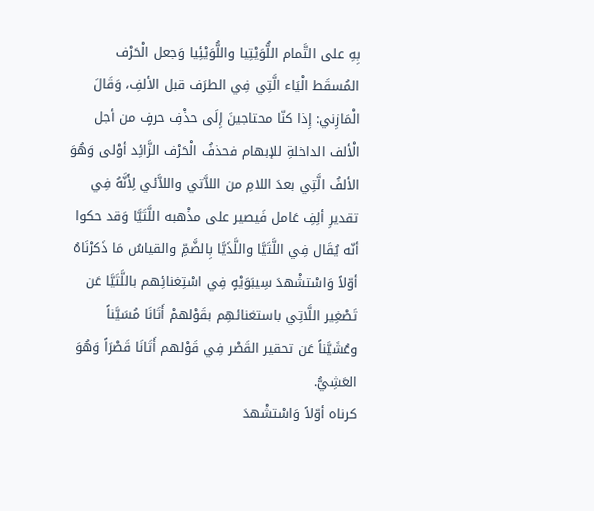بِهِ على التَّمام اللُّوَيْتِيا واللُّوَيْئِيا وَجعل الْحَرْف المُسقَط الْيَاء الَّتِي فِي الطرَف قبل الألفِ، وَقَالَ الْمَازِني: إِذا كنّا محتاجينَ إِلَى حذْفِ حرفٍ من أجل الْألف الداخلةِ للإبهام فحذفُ الْحَرْف الزَّائِد أوْلى وَهُوَ الألفُ الَّتِي بعدَ اللامِ من اللاَّتي واللاَّئي لِأَنَّهُ فِي تقديرِ ألِفِ عَامل فَيصير على مذْهبه اللَّتَيَّا وَقد حكوا أنّه يُقَال فِي اللَّتَيَّا واللَّذَيَّا بِالضَّمِّ والقياسُ مَا ذَكرْنَاهُ أوّلاً وَاسْتشْهدَ سِيبَوَيْهٍ فِي اسْتِغنائِهم باللَّتَيَّا عَن تَصْغِير اللَّاتِي باستغنائهِم بقَوْلهمْ أَتَانَا مُسَيَّناً وعُشَيَّناً عَن تحقير القَصْر فِي قَوْلهم أَتَانَا قَصْرَاً وَهُوَ العَشِيُّ.
كرناه أوّلاً وَاسْتشْهدَ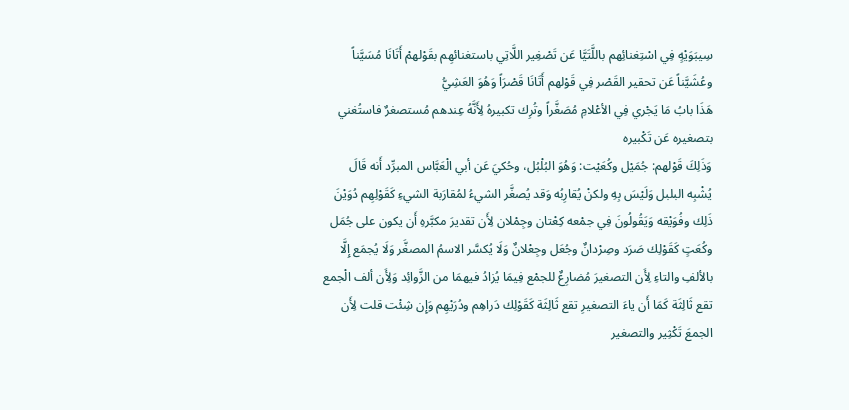سِيبَوَيْهٍ فِي اسْتِغنائِهم باللَّتَيَّا عَن تَصْغِير اللَّاتِي باستغنائهِم بقَوْلهمْ أَتَانَا مُسَيَّناً وعُشَيَّناً عَن تحقير القَصْر فِي قَوْلهم أَتَانَا قَصْرَاً وَهُوَ العَشِيُّ
هَذَا بابُ مَا يَجْري فِي الأعْلامِ مُصَغَّراً وتُرِك تكبيرهُ لِأَنَّهُ عِندهم مُستصغرٌ فاستُغني بتصغيره عَن تَكْبيره
وَذَلِكَ قَوْلهم: جُمَيْل وكُعَيْت: وَهُوَ البُلْبُل، وحُكيَ عَن أبي الْعَبَّاس المبرِّد أَنه قَالَ يُشْبِه البلبل وَلَيْسَ بِهِ ولكنْ يُقارِبُه وَقد يُصغَّر الشيءُ لمُقارَبة الشيءِ كَقَوْلِهِم دُوَيْنَ ذَلِك وفُوَيْقه وَيَقُولُونَ فِي جمْعه كِعْتان وجِمْلان لِأَن تقديرَ مكبَّرهِ أَن يكون على جُمَل وكُعَتٍ كَقَوْلِك صَرَد وصِرْدانٌ وجُعَل وجِعْلانٌ وَلَا يُكسَّر الاسمُ المصغَّر وَلَا يُجمَع إِلَّا بالألفِ والتاءِ لِأَن التصغيرَ مُضارِعٌ للجمْع فِيمَا يُزادُ فيهمَا من الزَّوائِد وَلِأَن ألف الْجمع تقع ثَالِثَة كَمَا أَن ياءَ التصغيرِ تقع ثَالِثَة كَقَوْلِك دَراهِم ودُرَيْهِم وَإِن شِئْت قلت لِأَن الجمعَ تَكْثِير والتصغير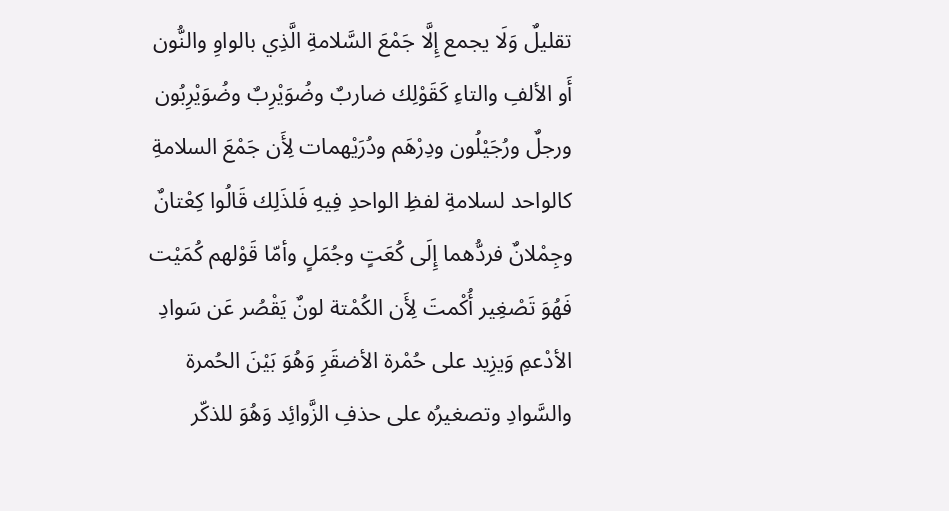تقليلٌ وَلَا يجمع إِلَّا جَمْعَ السَّلامةِ الَّذِي بالواوِ والنُّون أَو الألفِ والتاءِ كَقَوْلِك ضاربٌ وضُوَيْرِبٌ وضُوَيْرِبُون ورجلٌ ورُجَيْلُون ودِرْهَم ودُرَيْهمات لِأَن جَمْعَ السلامةِ كالواحد لسلامةِ لفظِ الواحدِ فِيهِ فَلذَلِك قَالُوا كِعْتانٌ وجِمْلانٌ فردُّهما إِلَى كُعَتٍ وجُمَلٍ وأمّا قَوْلهم كُمَيْت فَهُوَ تَصْغِير أُكْمتَ لِأَن الكُمْتة لونٌ يَقْصُر عَن سَوادِ الأدْعمِ وَيزِيد على حُمْرة الأضقَرِ وَهُوَ بَيْنَ الحُمرة والسَّوادِ وتصغيرُه على حذفِ الزَّوائِد وَهُوَ للذكّر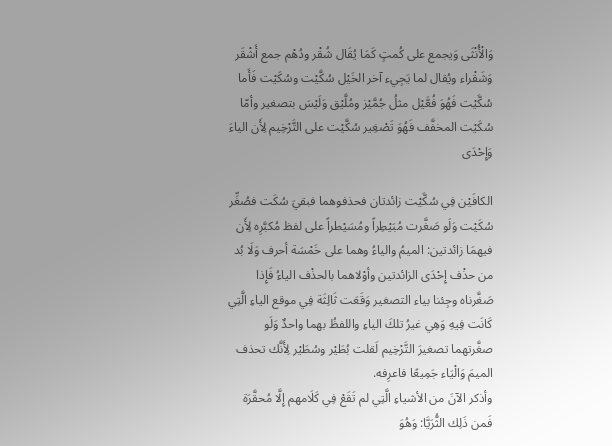وَالْأُنْثَى وَيجمع على كُمتٍ كَمَا يُقَال شُقْر ودُهْم جمع أَشْقَر وَشَقْراء ويُقال لما يَجِيء آخر الخَيْل سُكَّيْت وسُكَيْت فَأَما سُكَّيْت فَهُوَ فُعَّيْل مثلُ جُمَّيْز ومُلَّيْق وَلَيْسَ بتصغير وأمّا سُكَيْت المخفَّف فَهُوَ تَصْغِير سُكَّيْت على التَّرْخِيم لِأَن الياءَ وَإِحْدَى

الكافَيْن فِي سُكَّيْت زائدتان فحذفوهما فبقيَ سُكَت فصُغِّر سُكَيْت وَلَو صَغَّرت مُبَيْطِراً ومُسَيْطراً على لفظ مُكبَّرِه لِأَن فيهمَا زائدتين: الميمُ والياءُ وهما على خَمْسَة أحرف وَلَا بُد من حذْف إِحْدَى الزائدتين وأوْلاهما بالحذْف الياءُ فَإِذا صَغَّرناه وجِئنا بياء التصغير وَقَعَت ثَالِثَة فِي موقع الياءِ الَّتِي كَانَت فِيهِ وَهِي غيرُ تلكَ الياءِ واللفظُ بهما واحدٌ وَلَو صغَّرتهما تصغيرَ التَّرْخِيم لَقلت بُطَيْر وسُطَيْر لِأَنَّك تحذف الميمَ وَالْيَاء جَمِيعًا فاعرِفه.
وأذكر الآنَ من الأشياءِ الَّتِي لم تَقَعْ فِي كَلَامهم إِلَّا مُحقَّرَة فَمن ذَلِك الثُّرَيَّا: وَهُوَ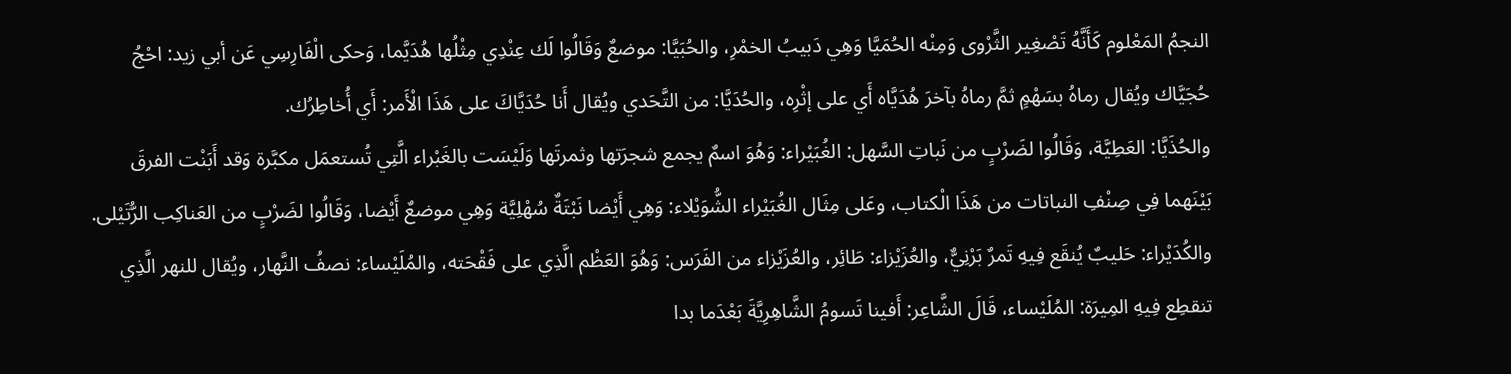النجمُ المَعْلوم كَأَنَّهُ تَصْغِير الثَّرْوى وَمِنْه الحُمَيَّا وَهِي دَبيبُ الخمْرِ، والحُبَيَّا: موضعٌ وَقَالُوا لَك عِنْدِي مِثْلُها هُدَيَّما، وَحكى الْفَارِسِي عَن أبي زيد: احْجُ حُجَيَّاك ويُقال رماهُ بسَهْمٍ ثمَّ رماهُ بآخرَ هُدَيَّاه أَي على إثْرِه، والحُدَيَّا: من التَّحَدي ويُقال أَنا حُدَيَّاكَ على هَذَا الْأَمر: أَي أُخاطِرُك.
والحُذَيَّا: العَطِيَّة، وَقَالُوا لضَرْبٍ من نَباتِ السَّهل: الغُبَيْراء: وَهُوَ اسمٌ يجمع شجرَتها وثمرتَها وَلَيْسَت بالغَبْراء الَّتِي تُستعمَل مكبَّرة وَقد أَبَنْت الفرقَ بَيْنَهما فِي صِنْفِ النباتات من هَذَا الْكتاب، وعَلى مِثَال الغُبَيْراء الشُّوَيْلاء: وَهِي أَيْضا نَبْتَةٌ سُهْلِيَّة وَهِي موضعٌ أَيْضا، وَقَالُوا لضَرْبٍ من العَناكِب الرُّتَيْلى.
والكُدَيْراء: حَليبٌ يُنقَع فِيهِ تَمرٌ بَرْنِيٌّ، والعُزَيْزاء: طَائِر، والعُزَيْزاء من الفَرَس: وَهُوَ العَظْم الَّذِي على فَقْحَته، والمُلَيْساء: نصفُ النَّهار، ويُقال للنهر الَّذِي تنقطِع فِيهِ المِيرَة: المُلَيْساء، قَالَ الشَّاعِر: أَفينا تَسومُ الشَّاهِرِيَّةَ بَعْدَما بدا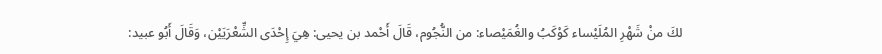لكَ منْ شَهْرِ المُلَيْساء كَوْكَبُ والغُمَيْصاء: من النُّجُوم، قَالَ أَحْمد بن يحيى: هِيَ إِحْدَى الشِّعْرَيَيْن، وَقَالَ أَبُو عبيد: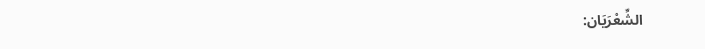الشِّعْرَيَان: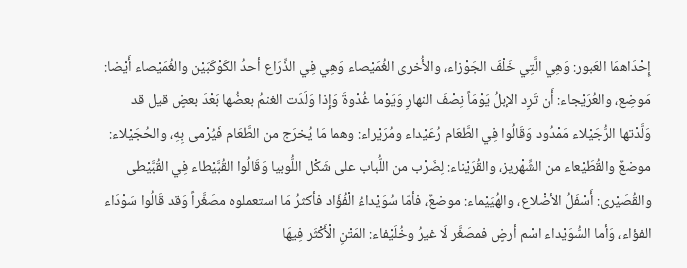إِحْدَاهمَا العَبور: وَهِي الَّتِي خَلْفَ الجَوْزاء، والأُخرى الغُمَيْصاء وَهِي فِي الذِّرَاع أحدُ الكَوْكَبَيْن والغُمَيْصاء أَيْضا: مَوضِع، والعُرَيْجاء: أَن تَرِد الإبلُ يَوْمَاً نِصْفَ النهارِ وَيَوْما غُدْوةَ وَإِذا وَلَدَت الغنمُ بعضُها بَعْدَ بعضٍ قيل قد وَلَّدْتها الرُّجَيْلاء مَمْدُود وَقَالُوا فِي الطَّعَام رُعَيْداء ومُرَيْراء: وهما مَا يُخرَج من الطَّعَام فَيُرْمى بِهِ، والحُجَيْلاء: موضعٌ والقُطَيْعاء من الشِّهْريز، والقُرَيْناء: لِضَرْب من اللُّباب على شَكْل اللُّوبيا وَقَالُوا القُبَّيْطاء فِي القُبَّيْطى والقُصَيْرى: أَسْفَلُ الأضْلاع، والهُيَيْماء: موضعٌ، فأمّا سُوَيْداءُ الْفُؤَاد فأكثرُ مَا استعملوه مصَغَّراً وَقد قَالُوا سَوْدَاء الفؤاء، وَأما السُّوَيْداء اسْم أرضٍ فمصَغَّر لَا غيرُ وخُلَيْفاء: المَتْنِ الْأَكْثَر فِيهَا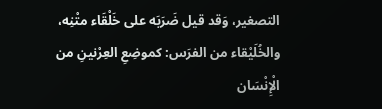التصغير، وَقد قيل ضَرَبَه على خَلْقَاء متْنِه، والخُلَيْقاء من الفرَس: كموضِعِ العِرْنينِ من الْإِنْسَان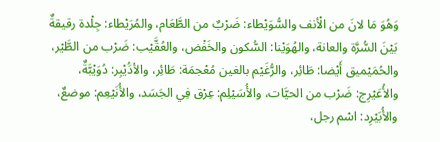وَهُوَ مَا لانَ من الْأنف والسُّوَيْطاء: ضَرْبٌ من الطَّعَام، والمُرَيْطاء: جِلْدة رقيقةٌ بَيْنَ السُّرَّة والعانة، والهُوَيْنا: السُّكون والخَفْض، والعُقَّيْب: ضَرْب من الطَّيْر، والحُمَيْميق أَيْضا: طَائِر، والرُّغَيْم بالغين مُعْجمَة: طَائِر، والأدَُيْبِر: دُوَيْبَّةٌ، والأُعَيْرِج: ضَرْب من الحيَّات، والأُسَيْلِم: عِرْق فِي الجَسَد، والأُنَيْعِم: موضعٌ، والأُبَيْرِد: اسْم رجل،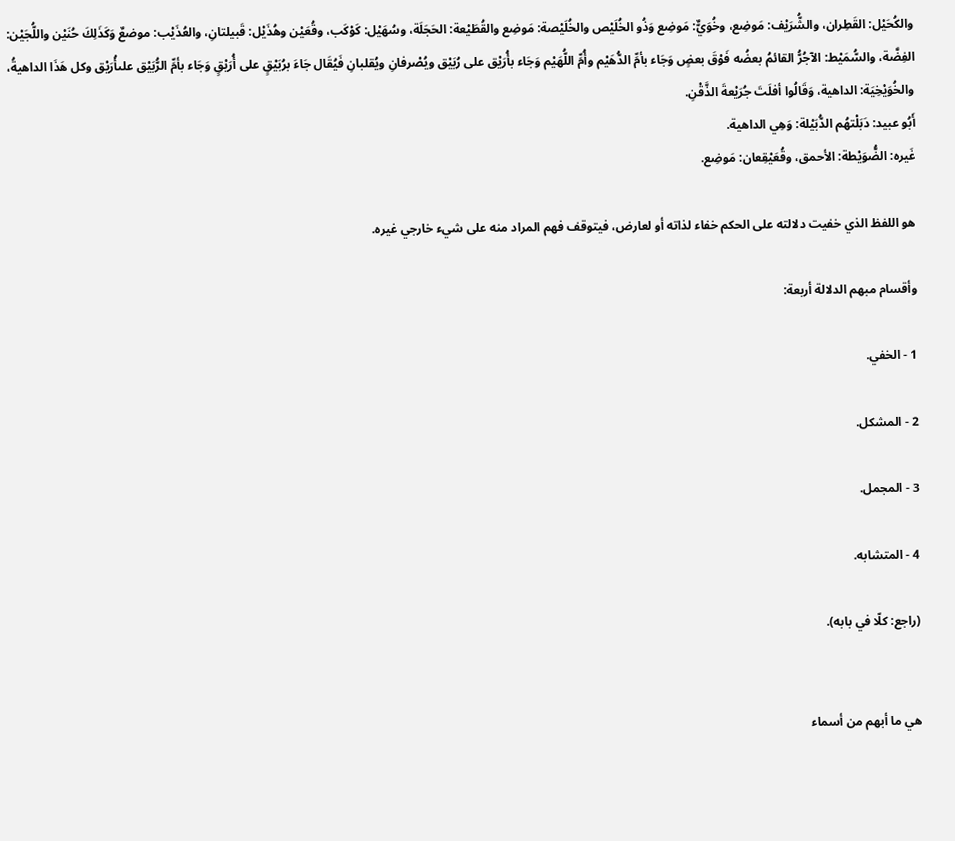والكُحَيْل: القَطِران، والشُّرَيْف: مَوضِع، وخُوَيٌّ: مَوضِع وَذُو الخُلَيْص والخُلَيْصة: مَوضِع والقُطَيْعة: الحَجَلَة، وسُهَيْل: كَوْكَب، وقُعَيْن وهُذَيْل: قَبيلتانِ، والعُذَيْب: موضعٌ وَكَذَلِكَ حُنَيْن واللُّجَيْن: الفِضَّة، والسُّمَيْط: الآجُرُّ القائمُ بعضُه فَوْقَ بعضٍ وَجَاء بأمِّ الدُّهَيْم وأُمِّ اللُّهَيْم وَجَاء بأُرَيْق على رُبَيْق ويُصْرفانِ ويُقلبانِ فَيُقَال جَاءَ برُبَيْقٍ على أُرَيْقٍ وَجَاء بأمِّ الرُّبَيْق علىأُرَيْق وكل هَذَا الداهيةُ، والخُوَيْخِيَة: الداهية، وَقَالُوا أفلَتَ جُرَيْعةَ الذَّقْنِ.
أَبُو عبيد: دَبَلْتهُم الدُّبَيْلة: وَهِي الداهية.
غَيره: الضُّوَيْطة: الأحمق، وقُعَيْقِعان: مَوضِع.

هو اللفظ الذي خفيت دلالته على الحكم خفاء لذاته أو لعارض، فيتوقف فهم المراد منه على شيء خارجي غيره.

وأقسام مبهم الدلالة أربعة:

1 - الخفي.

2 - المشكل.

3 - المجمل.

4 - المتشابه.

(راجع: كلّا في بابه).


هي ما أبهم من أسماء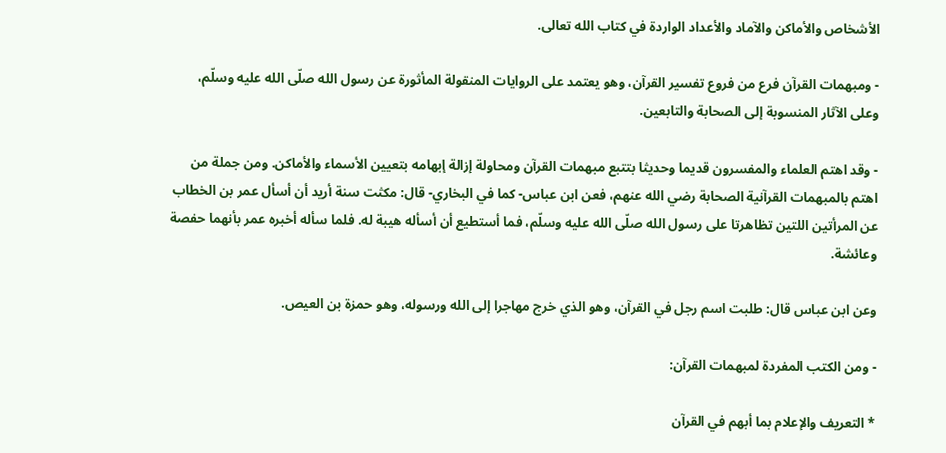الأشخاص والأماكن والآماد والأعداد الواردة في كتاب الله تعالى.

- ومبهمات القرآن فرع من فروع تفسير القرآن، وهو يعتمد على الروايات المنقولة المأثورة عن رسول الله صلّى الله عليه وسلّم، وعلى الآثار المنسوبة إلى الصحابة والتابعين.

- وقد اهتم العلماء والمفسرون قديما وحديثا بتتبع مبهمات القرآن ومحاولة إزالة إبهامه بتعيين الأسماء والأماكن. ومن جملة من اهتم بالمبهمات القرآنية الصحابة رضي الله عنهم، فعن ابن عباس- كما في البخاري- قال: مكثت سنة أريد أن أسأل عمر بن الخطاب عن المرأتين اللتين تظاهرتا على رسول الله صلّى الله عليه وسلّم، فما أستطيع أن أسأله هيبة له. فلما سأله أخبره عمر بأنهما حفصة وعائشة.

وعن ابن عباس قال: طلبت اسم رجل في القرآن، وهو الذي خرج مهاجرا إلى الله ورسوله، وهو حمزة بن العيص.

- ومن الكتب المفردة لمبهمات القرآن:

* التعريف والإعلام بما أبهم في القرآن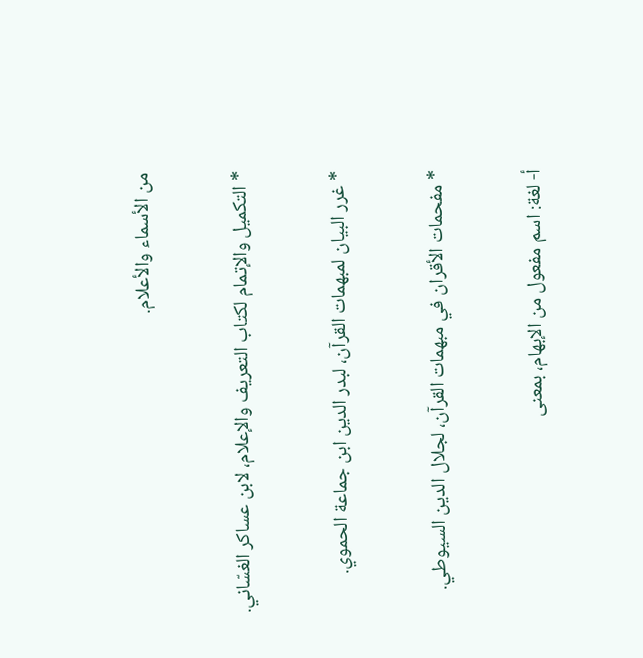من الأسماء والأعلام.

* التكميل والإتمام لكتاب التعريف والإعلام، لابن عساكر الغسّاني.

* غرر البيان لمبهمات القرآن، لبدر الدين ابن جماعة الحموي.

* مفحمات الأقران في مبهمات القرآن، لجلال الدين السيوطي.

أ- لغة: اسم مفعول من الإبهام، بمعنى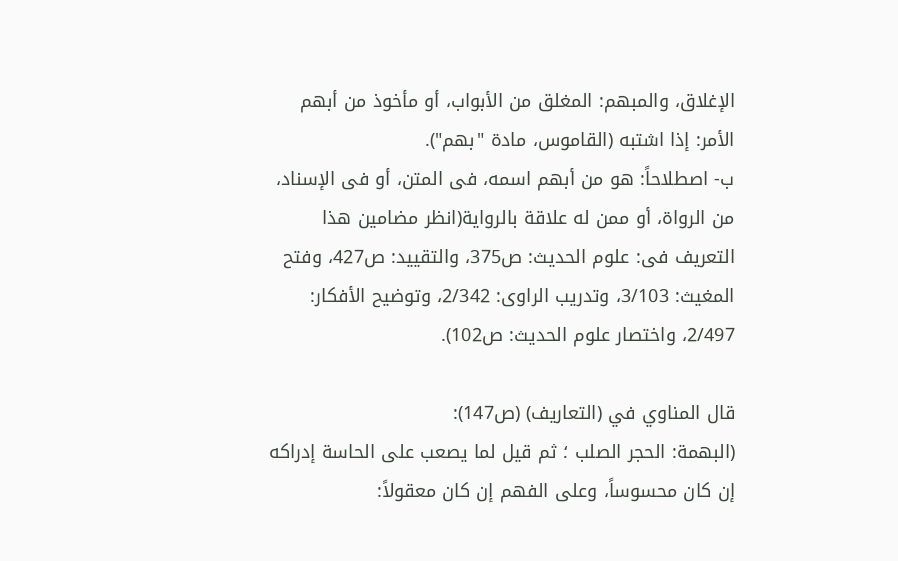الإغلاق، والمبهم: المغلق من الأبواب، أو مأخوذ من أبهم الأمر: إذا اشتبه (القاموس، مادة "بهم").
ب- اصطلاحاً: هو من أبهم اسمه، فى المتن، أو فى الإسناد، من الرواة، أو ممن له علاقة بالرواية(انظر مضامين هذا التعريف فى: علوم الحديث: ص375، والتقييد: ص427، وفتح المغيث: 3/103، وتدريب الراوى: 2/342، وتوضيح الأفكار: 2/497، واختصار علوم الحديث: ص102).

قال المناوي في (التعاريف) (ص147):
(البهمة: الحجر الصلب ؛ ثم قيل لما يصعب على الحاسة إدراكه إن كان محسوساً، وعلى الفهم إن كان معقولاً: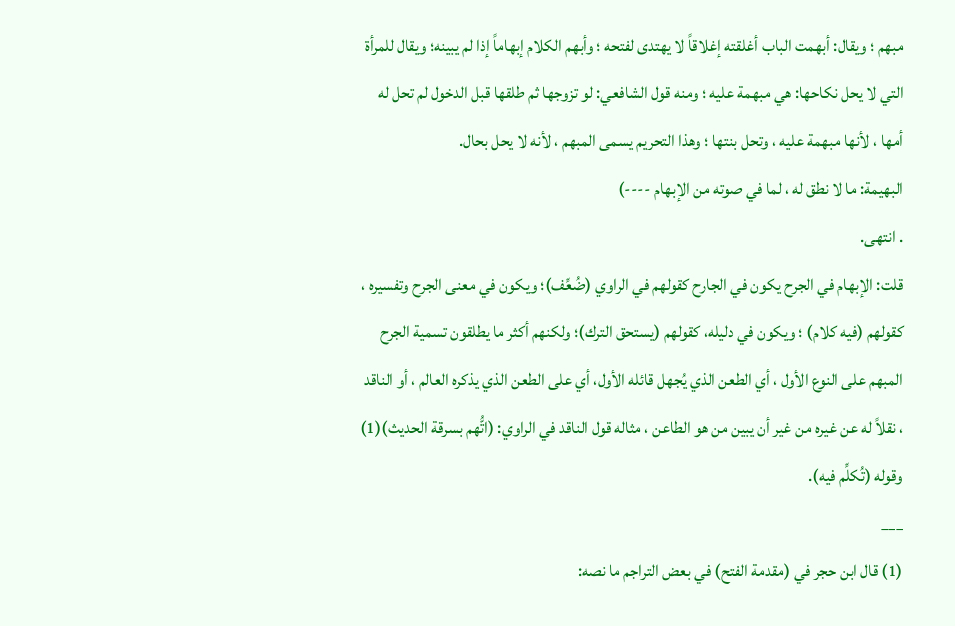مبهم ؛ ويقال: أبهمت الباب أغلقته إغلاقاً لا يهتدى لفتحه ؛ وأبهم الكلام إبهاماً إذا لم يبينه؛ ويقال للمرأة التي لا يحل نكاحها: هي مبهمة عليه ؛ ومنه قول الشافعي: لو تزوجها ثم طلقها قبل الدخول لم تحل له أمها ، لأنها مبهمة عليه ، وتحل بنتها ؛ وهذا التحريم يسمى المبهم ، لأنه لا يحل بحال.
البهيمة: ما لا نطق له ، لما في صوته من الإبهام ----)
. انتهى.
قلت: الإبهام في الجرح يكون في الجارح كقولهم في الراوي (ضُعِّف)؛ ويكون في معنى الجرح وتفسيره ، كقولهم (فيه كلام) ؛ ويكون في دليله، كقولهم (يستحق الترك)؛ ولكنهم أكثر ما يطلقون تسمية الجرح المبهم على النوع الأول ، أي الطعن الذي يُجهل قائله الأول، أي على الطعن الذي يذكره العالم ، أو الناقد ، نقلاً له عن غيره من غير أن يبين من هو الطاعن ، مثاله قول الناقد في الراوي: (اتُّهم بسرقة الحديث)(1) وقوله (تُكلِّم فيه).
___
(1) قال ابن حجر في (مقدمة الفتح) في بعض التراجم ما نصه: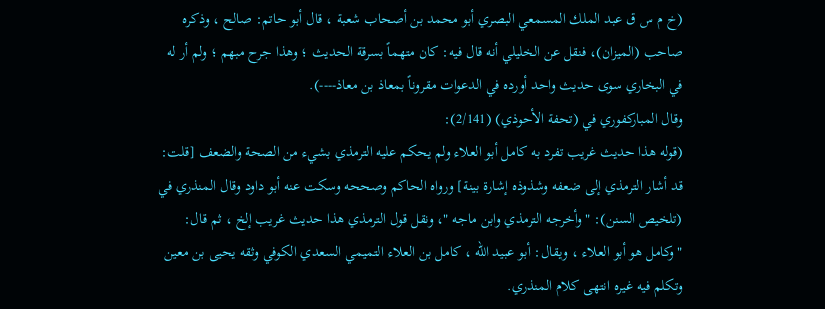(خ م س ق عبد الملك المسمعي البصري أبو محمد بن أصحاب شعبة ، قال أبو حاتم: صالح ، وذكره صاحب (الميزان)، فنقل عن الخليلي أنه قال فيه: كان متهماً بسرقة الحديث ؛ وهذا جرح مبهم ؛ ولم أر له في البخاري سوى حديث واحد أورده في الدعوات مقروناً بمعاذ بن معاذ----).
وقال المباركفوري في (تحفة الأحوذي) (2/141):
(قوله هذا حديث غريب تفرد به كامل أبو العلاء ولم يحكم عليه الترمذي بشيء من الصحة والضعف [قلت: قد أشار الترمذي إلى ضعفه وشذوذه إشارة بينة] ورواه الحاكم وصححه وسكت عنه أبو داود وقال المنذري في (تلخيص السنن): "وأخرجه الترمذي وابن ماجه "، ونقل قول الترمذي هذا حديث غريب إلخ ، ثم قال: "وكامل هو أبو العلاء ، ويقال: أبو عبيد الله ، كامل بن العلاء التميمي السعدي الكوفي وثقه يحيى بن معين وتكلم فيه غيره انتهى كلام المنذري.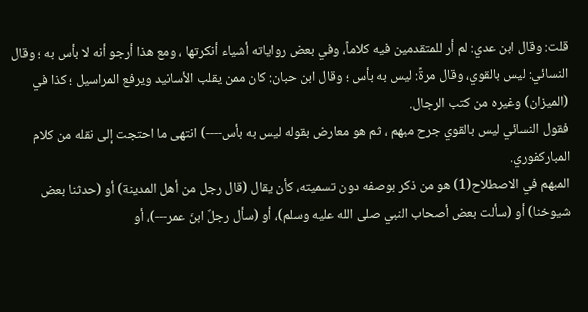قلت: وقال ابن عدي: لم أر للمتقدمين فيه كلاماً، وفي بعض رواياته أشياء أنكرتها ، ومع هذا أرجو أنه لا بأس به ؛ وقال النسائي: ليس بالقوي، وقال مرةً: ليس به بأس ؛ وقال ابن حبان: كان ممن يقلب الأسانيد ويرفع المراسيل ؛ كذا في (الميزان) وغيره من كتب الرجال.
فقول النسائي ليس بالقوي جرح مبهم ، ثم هو معارض بقوله ليس به بأس----) انتهى ما احتجت إلى نقله من كلام المباركفوري.
المبهم في الاصطلاح(1) هو من ذكر بوصفه دون تسميته، كأن يقال (قال رجل من أهل المدينة) أو (حدثنا بعض شيوخنا) أو (سألت بعض أصحاب النبي صلى الله عليه وسلم)، أو (سأل رجلٌ ابنَ عمر---)، أو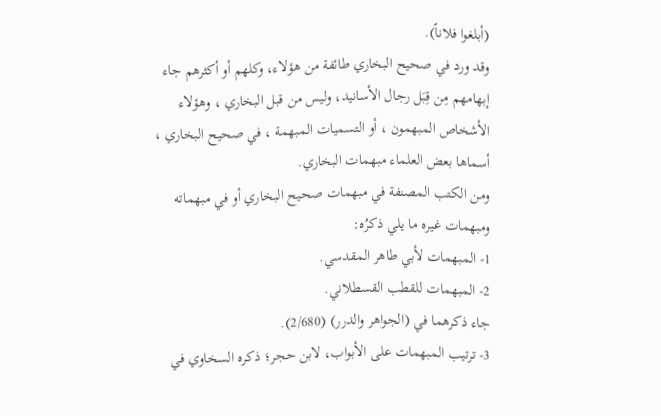(أبلغوا فلاناً).
وقد ورد في صحيح البخاري طائفة من هؤلاء، وكلهم أو أكثرهم جاء إبهامهم مِن قِبَل رجال الأسانيد، وليس من قبل البخاري ، وهؤلاء الأشخاص المبهمون ، أو التسميات المبهمة ، في صحيح البخاري ، أسماها بعض العلماء مبهمات البخاري.
ومن الكتب المصنفة في مبهمات صحيح البخاري أو في مبهماته ومبهمات غيره ما يلي ذكرُه:
1- المبهمات لأبي طاهر المقدسي.
2- المبهمات للقطب القسطلاني.
جاء ذكرهما في (الجواهر والدرر) (2/680).
3- ترتيب المبهمات على الأبواب، لابن حجر؛ ذكره السخاوي في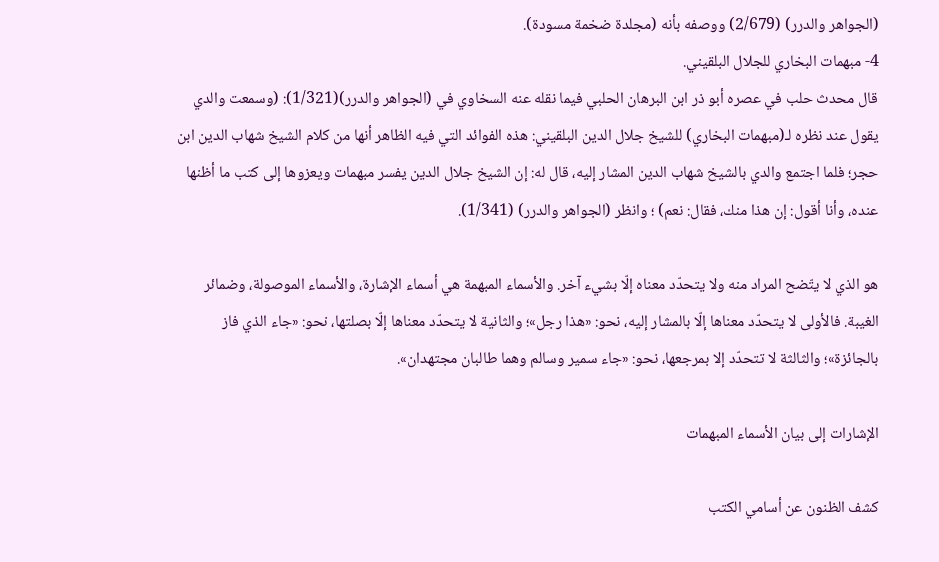(الجواهر والدرر) (2/679) ووصفه بأنه (مجلدة ضخمة مسودة).
4- مبهمات البخاري للجلال البلقيني.
قال محدث حلب في عصره أبو ذر ابن البرهان الحلبي فيما نقله عنه السخاوي في (الجواهر والدرر)(1/321): (وسمعت والدي يقول عند نظره لـ(مبهمات البخاري) للشيخ جلال الدين البلقيني: هذه الفوائد التي فيه الظاهر أنها من كلام الشيخ شهاب الدين ابن حجر؛ فلما اجتمع والدي بالشيخ شهاب الدين المشار إليه، قال له: إن الشيخ جلال الدين يفسر مبهمات ويعزوها إلى كتب ما أظنها عنده، وأنا أقول: إن هذا منك، فقال: نعم) ؛ وانظر (الجواهر والدرر) (1/341).

هو الذي لا يتّضح المراد منه ولا يتحدّد معناه إلّا بشيء آخر. والأسماء المبهمة هي أسماء الإشارة، والأسماء الموصولة، وضمائر الغيبة. فالأولى لا يتحدّد معناها إلّا بالمشار إليه، نحو: «هذا رجل»؛ والثانية لا يتحدّد معناها إلّا بصلتها، نحو: «جاء الذي فاز بالجائزة»؛ والثالثة لا تتحدّد إلا بمرجعها، نحو: «جاء سمير وسالم وهما طالبان مجتهدان».

الإشارات إلى بيان الأسماء المبهمات

كشف الظنون عن أسامي الكتب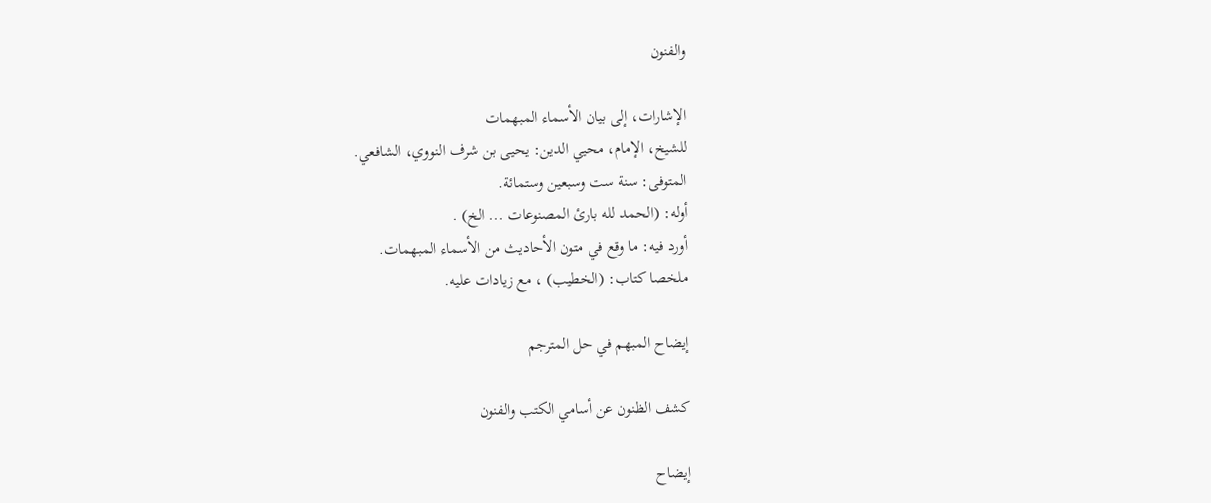والفنون

الإشارات، إلى بيان الأسماء المبهمات
للشيخ، الإمام، محيي الدين: يحيى بن شرف النووي، الشافعي.
المتوفى: سنة ست وسبعين وستمائة.
أوله: (الحمد لله بارئ المصنوعات ... الخ) .
أورد فيه: ما وقع في متون الأحاديث من الأسماء المبهمات.
ملخصا كتاب: (الخطيب) ، مع زيادات عليه.

إيضاح المبهم في حل المترجم

كشف الظنون عن أسامي الكتب والفنون

إيضاح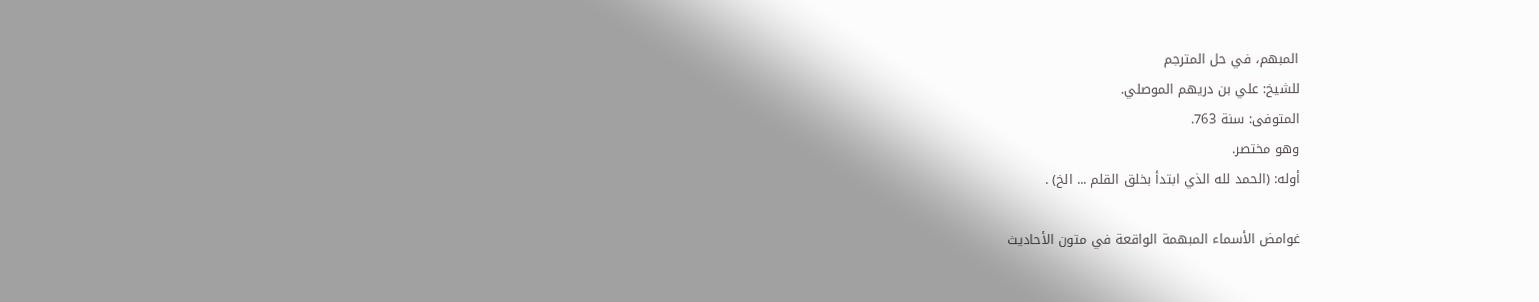المبهم، في حل المترجم
للشيخ: علي بن دريهم الموصلي.
المتوفى: سنة 763.
وهو مختصر.
أوله: (الحمد لله الذي ابتدأ بخلق القلم ... الخ) .

غوامض الأسماء المبهمة الواقعة في متون الأحاديث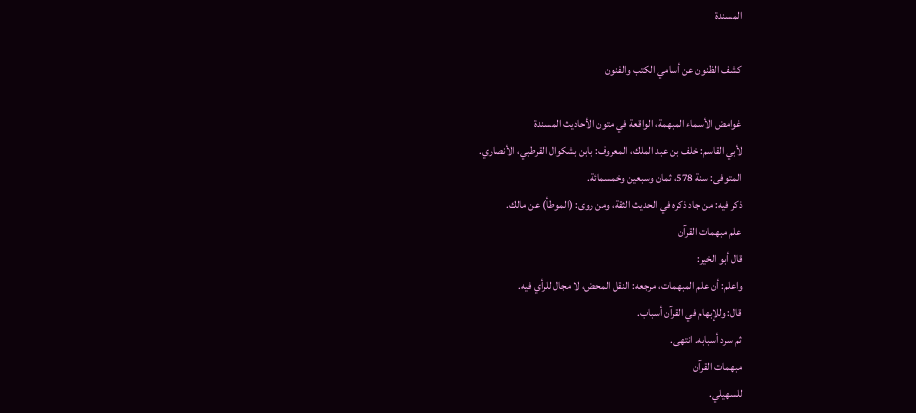المسندة

كشف الظنون عن أسامي الكتب والفنون

غوامض الأسماء المبهمة، الواقعة في متون الأحاديث المسندة
لأبي القاسم: خلف بن عبد الملك، المعروف: بابن بشكوال القرطبي، الأنصاري.
المتوفى: سنة 578، ثمان وسبعين وخمسمائة.
ذكر فيه: من جاد ذكره في الحديث الثقة، ومن روى: (الموطأ) عن مالك.
علم مبهمات القرآن
قال أبو الخير:
واعلم: أن علم المبهمات، مرجعه: النقل المحض، لا مجال للرأي فيه.
قال: وللإبهام في القرآن أسباب.
ثم سرد أسبابه. انتهى.
مبهمات القرآن
للسهيلي.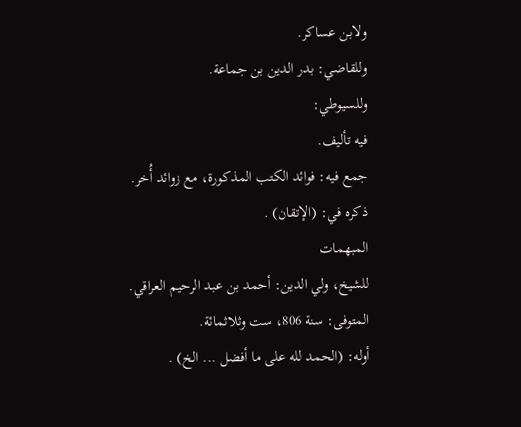ولابن عساكر.
وللقاضي: بدر الدين بن جماعة.
وللسيوطي:
فيه تأليف.
جمع فيه: فوائد الكتب المذكورة، مع زوائد أُخر.
ذكره في: (الإتقان) .
المبهمات
للشيخ، ولي الدين: أحمد بن عبد الرحيم العراقي.
المتوفى: سنة 806، ست وثلاثمائة.
أوله: (الحمد لله على ما أفضل ... الخ) .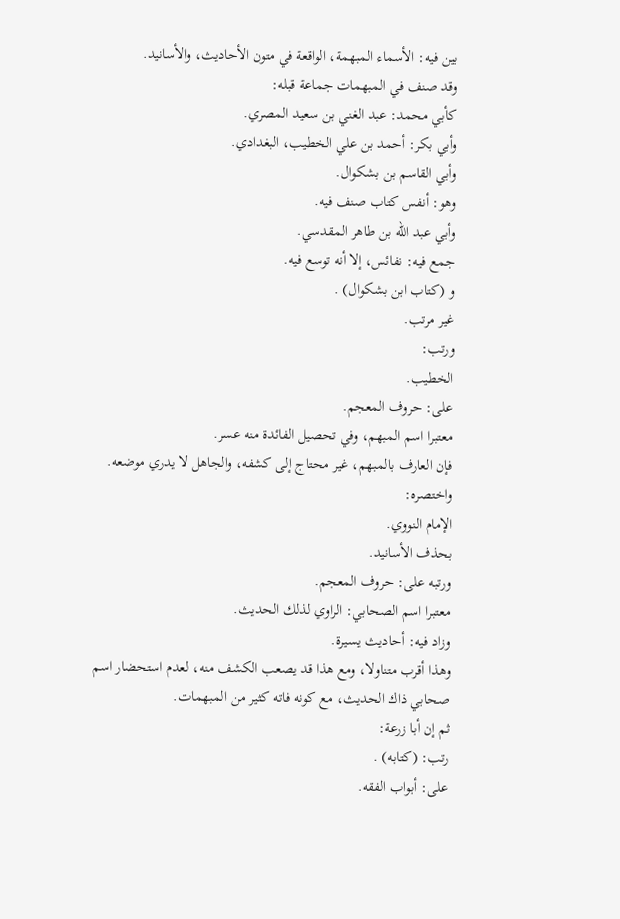بين فيه: الأسماء المبهمة، الواقعة في متون الأحاديث، والأسانيد.
وقد صنف في المبهمات جماعة قبله:
كأبي محمد: عبد الغني بن سعيد المصري.
وأبي بكر: أحمد بن علي الخطيب، البغدادي.
وأبي القاسم بن بشكوال.
وهو: أنفس كتاب صنف فيه.
وأبي عبد الله بن طاهر المقدسي.
جمع فيه: نفائس، إلا أنه توسع فيه.
و (كتاب ابن بشكوال) .
غير مرتب.
ورتب:
الخطيب.
على: حروف المعجم.
معتبرا اسم المبهم، وفي تحصيل الفائدة منه عسر.
فإن العارف بالمبهم، غير محتاج إلى كشفه، والجاهل لا يدري موضعه.
واختصره:
الإمام النووي.
بحذف الأسانيد.
ورتبه على: حروف المعجم.
معتبرا اسم الصحابي: الراوي لذلك الحديث.
وزاد فيه: أحاديث يسيرة.
وهذا أقرب متناولا، ومع هذا قد يصعب الكشف منه، لعدم استحضار اسم صحابي ذاك الحديث، مع كونه فاته كثير من المبهمات.
ثم إن أبا زرعة:
رتب: (كتابه) .
على: أبواب الفقه.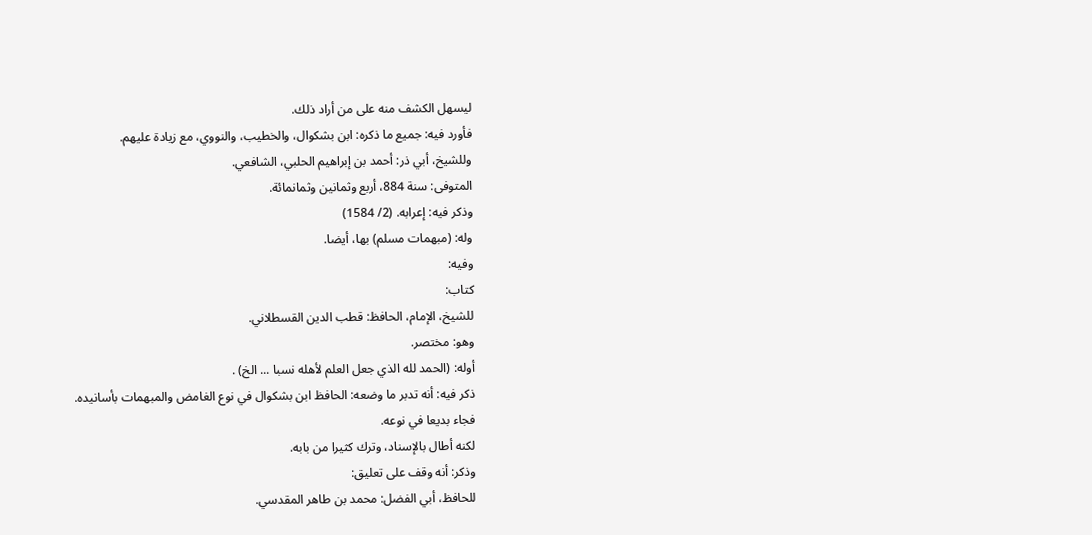ليسهل الكشف منه على من أراد ذلك.
فأورد فيه: جميع ما ذكره: ابن بشكوال، والخطيب، والنووي، مع زيادة عليهم.
وللشيخ، أبي ذر: أحمد بن إبراهيم الحلبي، الشافعي.
المتوفى: سنة 884، أربع وثمانين وثمانمائة.
وذكر فيه: إعرابه. (2/ 1584)
وله: (مبهمات مسلم) بها، أيضا.
وفيه:
كتاب:
للشيخ، الإمام، الحافظ: قطب الدين القسطلاني.
وهو: مختصر.
أوله: (الحمد لله الذي جعل العلم لأهله نسبا ... الخ) .
ذكر فيه: أنه تدبر ما وضعه: الحافظ ابن بشكوال في نوع الغامض والمبهمات بأسانيده.
فجاء بديعا في نوعه.
لكنه أطال بالإسناد، وترك كثيرا من بابه.
وذكر: أنه وقف على تعليق:
للحافظ، أبي الفضل: محمد بن طاهر المقدسي.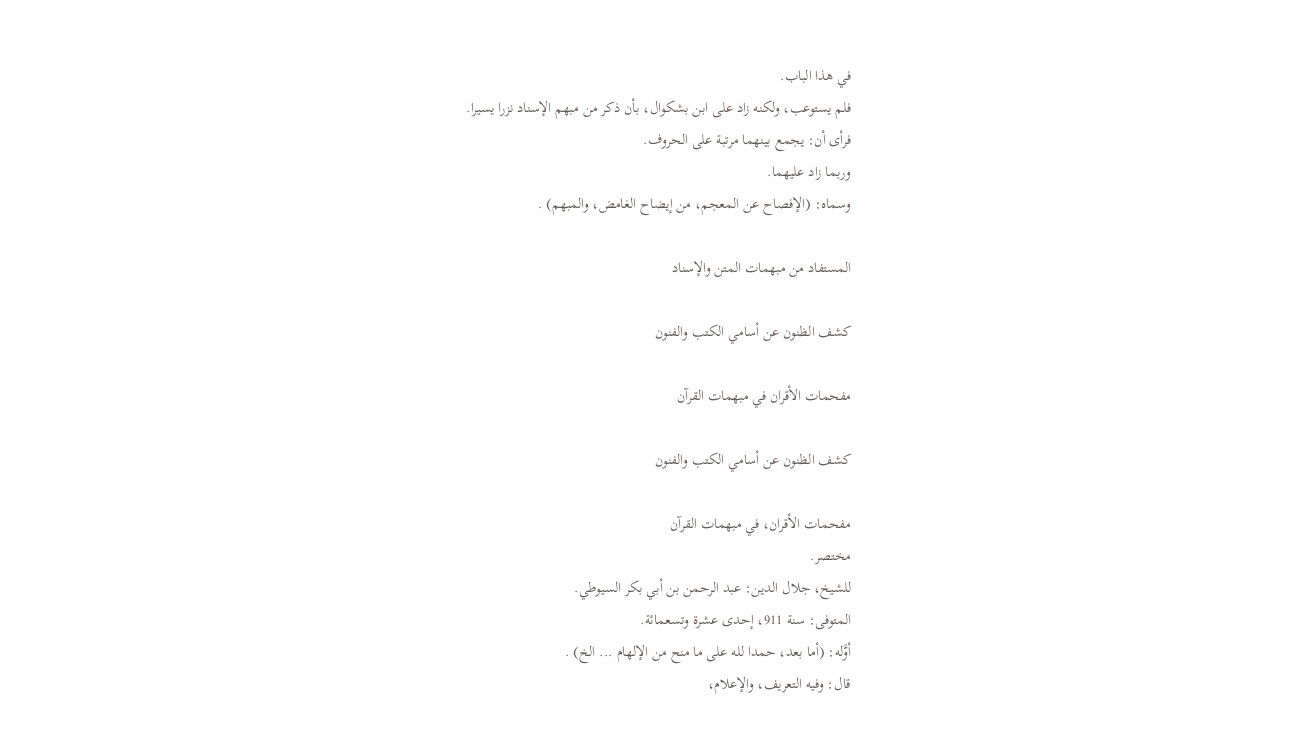في هذا الباب.
فلم يستوعب، ولكنه زاد على ابن بشكوال، بأن ذكر من مبهم الإسناد نزرا يسيرا.
فرأى أن: يجمع بينهما مرتبة على الحروف.
وربما زاد عليهما.
وسماه: (الإفصاح عن المعجم، من إيضاح الغامض، والمبهم) .

المستفاد من مبهمات المتن والإسناد

كشف الظنون عن أسامي الكتب والفنون

مفحمات الأقران في مبهمات القرآن

كشف الظنون عن أسامي الكتب والفنون

مفحمات الأقران، في مبهمات القرآن
مختصر.
للشيخ، جلال الدين: عبد الرحمن بن أبي بكر السيوطي.
المتوفى: سنة 911، إحدى عشرة وتسعمائة.
أوَّله: (أما بعد، حمدا لله على ما منح من الإلهام ... الخ) .
قال: وفيه التعريف، والإعلام،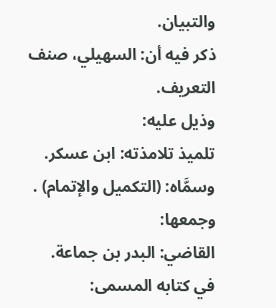والتبيان.
ذكر فيه أن: السهيلي، صنف التعريف.
وذيل عليه:
تلميذ تلامذته: ابن عسكر.
وسمَّاه: (التكميل والإتمام) .
وجمعها:
القاضي: البدر بن جماعة.
في كتابه المسمى: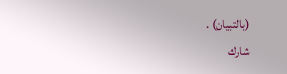(بالتبيان) .
شارك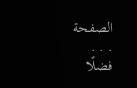الصفحة
. . .
فضلًا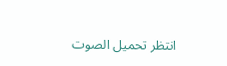انتظر تحميل الصوت